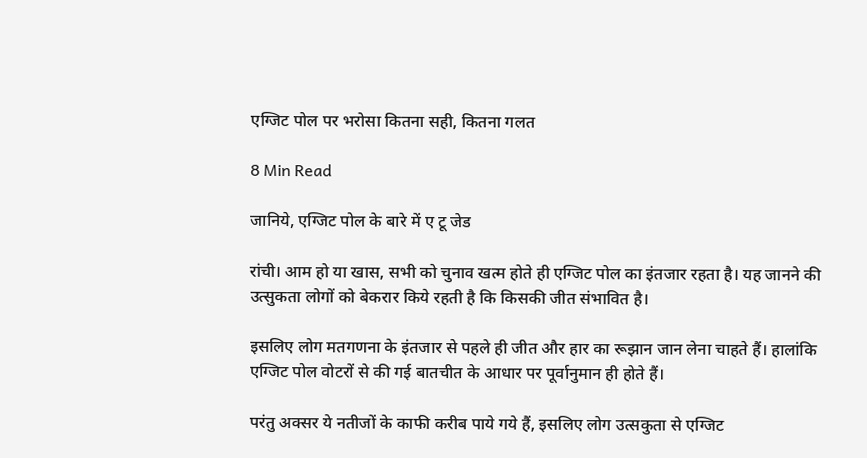एग्जिट पोल पर भरोसा कितना सही, कितना गलत

8 Min Read

जानिये, एग्जिट पोल के बारे में ए टू जेड

रांची। आम हो या खास, सभी को चुनाव खत्म होते ही एग्जिट पोल का इंतजार रहता है। यह जानने की उत्सुकता लोगों को बेकरार किये रहती है कि किसकी जीत संभावित है।

इसलिए लोग मतगणना के इंतजार से पहले ही जीत और हार का रूझान जान लेना चाहते हैं। हालांकि एग्जिट पोल वोटरों से की गई बातचीत के आधार पर पूर्वानुमान ही होते हैं।

परंतु अक्सर ये नतीजों के काफी करीब पाये गये हैं, इसलिए लोग उत्सकुता से एग्जिट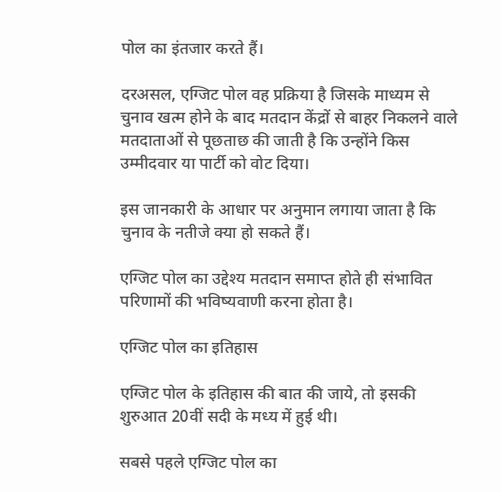पोल का इंतजार करते हैं।

दरअसल, एग्जिट पोल वह प्रक्रिया है जिसके माध्यम से चुनाव खत्म होने के बाद मतदान केंद्रों से बाहर निकलने वाले मतदाताओं से पूछताछ की जाती है कि उन्होंने किस उम्मीदवार या पार्टी को वोट दिया।

इस जानकारी के आधार पर अनुमान लगाया जाता है कि चुनाव के नतीजे क्या हो सकते हैं।

एग्जिट पोल का उद्देश्य मतदान समाप्त होते ही संभावित परिणामों की भविष्यवाणी करना होता है।

एग्जिट पोल का इतिहास

एग्जिट पोल के इतिहास की बात की जाये, तो इसकी शुरुआत 20वीं सदी के मध्य में हुई थी।

सबसे पहले एग्जिट पोल का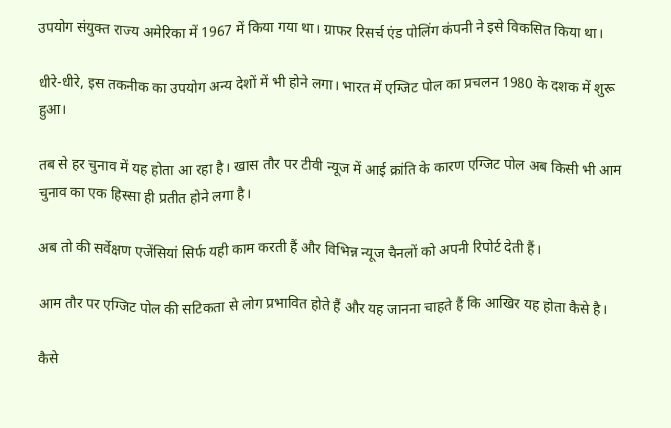उपयोग संयुक्त राज्य अमेरिका में 1967 में किया गया था। ग्राफर रिसर्च एंड पोलिंग कंपनी ने इसे विकसित किया था।

धीरे-धीरे, इस तकनीक का उपयोग अन्य देशों में भी होने लगा। भारत में एग्जिट पोल का प्रचलन 1980 के दशक में शुरू हुआ।

तब से हर चुनाव में यह होता आ रहा है। खास तौर पर टीवी न्यूज में आई क्रांति के कारण एग्जिट पोल अब किसी भी आम चुनाव का एक हिस्सा ही प्रतीत होने लगा है।

अब तो की सर्वेक्षण एजेंसियां सिर्फ यही काम करती हैं और विभिन्न न्यूज चैनलों को अपनी रिपोर्ट देती हैं।

आम तौर पर एग्जिट पोल की सटिकता से लोग प्रभावित होते हैं और यह जानना चाहते हैं कि आखिर यह होता कैसे है।

कैसे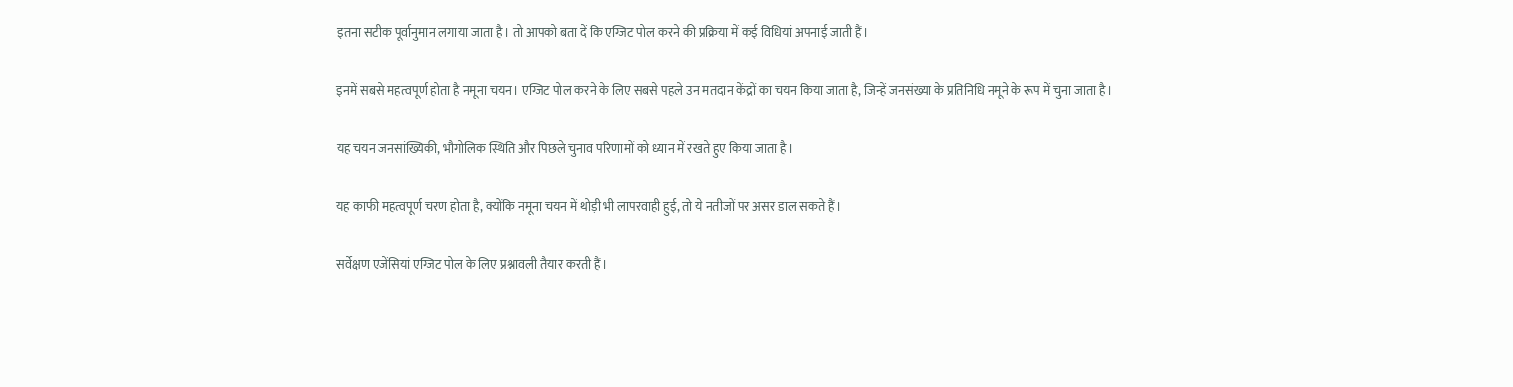इतना सटीक पूर्वानुमान लगाया जाता है। तो आपको बता दें कि एग्जिट पोल करने की प्रक्रिया में कई विधियां अपनाई जाती हैं।

इनमें सबसे महत्वपूर्ण होता है नमूना चयन। एग्जिट पोल करने के लिए सबसे पहले उन मतदान केंद्रों का चयन किया जाता है, जिन्हें जनसंख्या के प्रतिनिधि नमूने के रूप में चुना जाता है।

यह चयन जनसांख्यिकी, भौगोलिक स्थिति और पिछले चुनाव परिणामों को ध्यान में रखते हुए किया जाता है।

यह काफी महत्वपूर्ण चरण होता है, क्योंकि नमूना चयन में थोड़ी भी लापरवाही हुई, तो ये नतीजों पर असर डाल सकते हैं।

सर्वेक्षण एजेंसियां एग्जिट पोल के लिए प्रश्नावली तैयार करती हैं।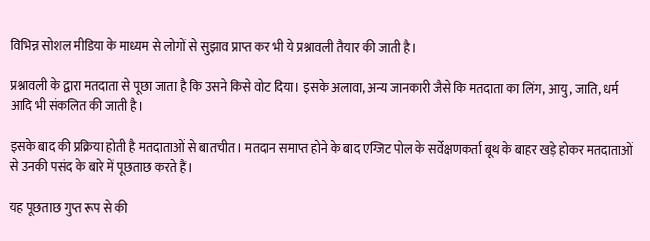विभिन्न सोशल मीडिया के माध्यम से लोगों से सुझाव प्राप्त कर भी ये प्रश्नावली तैयार की जाती है।

प्रश्नावली के द्वारा मतदाता से पूछा जाता है कि उसने किसे वोट दिया। इसके अलावा, अन्य जानकारी जैसे कि मतदाता का लिंग, आयु, जाति, धर्म आदि भी संकलित की जाती है।

इसके बाद की प्रक्रिया होती है मतदाताओं से बातचीत। मतदान समाप्त होने के बाद एग्जिट पोल के सर्वेक्षणकर्ता बूथ के बाहर खड़े होकर मतदाताओं से उनकी पसंद के बारे में पूछताछ करते हैं।

यह पूछताछ गुप्त रूप से की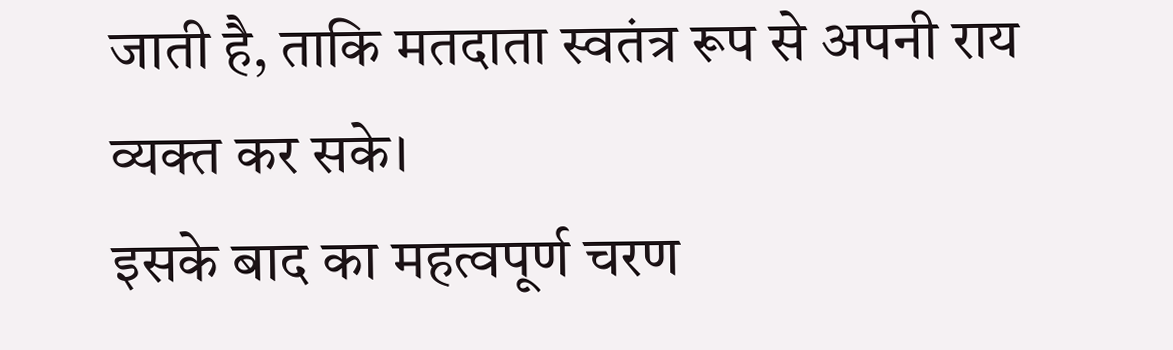जाती है, ताकि मतदाता स्वतंत्र रूप से अपनी राय व्यक्त कर सके।
इसके बाद का महत्वपूर्ण चरण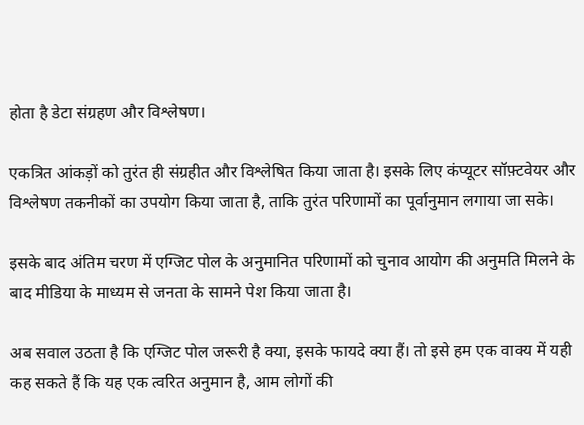होता है डेटा संग्रहण और विश्लेषण।

एकत्रित आंकड़ों को तुरंत ही संग्रहीत और विश्लेषित किया जाता है। इसके लिए कंप्यूटर सॉफ़्टवेयर और विश्लेषण तकनीकों का उपयोग किया जाता है, ताकि तुरंत परिणामों का पूर्वानुमान लगाया जा सके।

इसके बाद अंतिम चरण में एग्जिट पोल के अनुमानित परिणामों को चुनाव आयोग की अनुमति मिलने के बाद मीडिया के माध्यम से जनता के सामने पेश किया जाता है।

अब सवाल उठता है कि एग्जिट पोल जरूरी है क्या, इसके फायदे क्या हैं। तो इसे हम एक वाक्य में यही कह सकते हैं कि यह एक त्वरित अनुमान है, आम लोगों की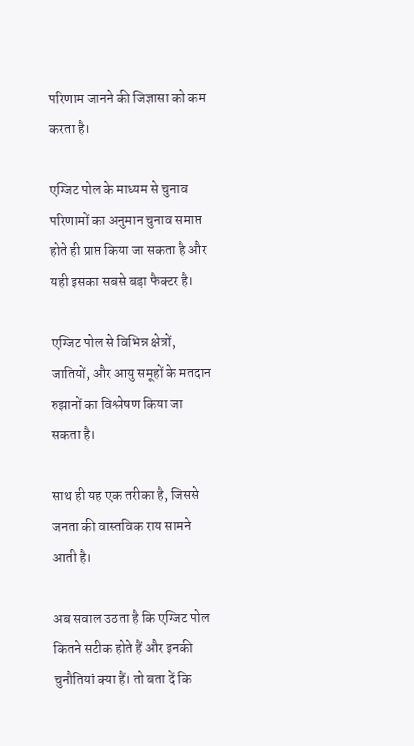परिणाम जानने की जिज्ञासा को कम करता है।

एग्जिट पोल के माध्यम से चुनाव परिणामों का अनुमान चुनाव समाप्त होते ही प्राप्त किया जा सकता है और यही इसका सबसे बड़ा फैक्टर है।

एग्जिट पोल से विभिन्न क्षेत्रों, जातियों, और आयु समूहों के मतदान रुझानों का विश्लेषण किया जा सकता है।

साथ ही यह एक तरीका है, जिससे जनता की वास्तविक राय सामने आती है।

अब सवाल उठता है कि एग्जिट पोल कितने सटीक होते हैं और इनकी चुनौतियां क्या हैं। तो बता दें कि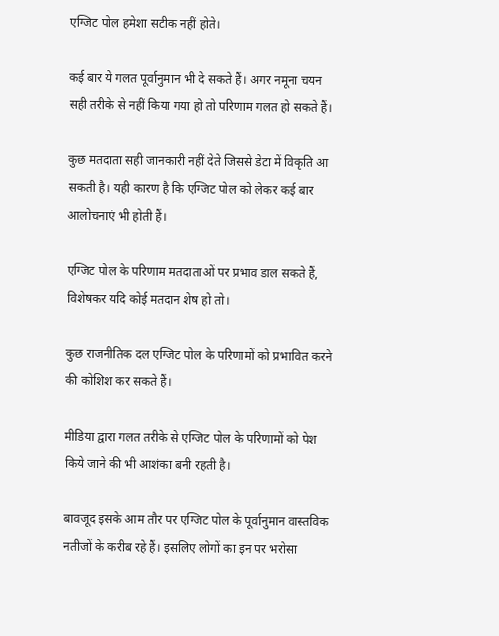एग्जिट पोल हमेशा सटीक नहीं होते।

कई बार ये गलत पूर्वानुमान भी दे सकते हैं। अगर नमूना चयन सही तरीके से नहीं किया गया हो तो परिणाम गलत हो सकते हैं।

कुछ मतदाता सही जानकारी नहीं देते जिससे डेटा में विकृति आ सकती है। यही कारण है कि एग्जिट पोल को लेकर कई बार आलोचनाएं भी होती हैं।

एग्जिट पोल के परिणाम मतदाताओं पर प्रभाव डाल सकते हैं, विशेषकर यदि कोई मतदान शेष हो तो।

कुछ राजनीतिक दल एग्जिट पोल के परिणामों को प्रभावित करने की कोशिश कर सकते हैं।

मीडिया द्वारा गलत तरीके से एग्जिट पोल के परिणामों को पेश किये जाने की भी आशंका बनी रहती है।

बावजूद इसके आम तौर पर एग्जिट पोल के पूर्वानुमान वास्तविक नतीजों के करीब रहे हैं। इसलिए लोगों का इन पर भरोसा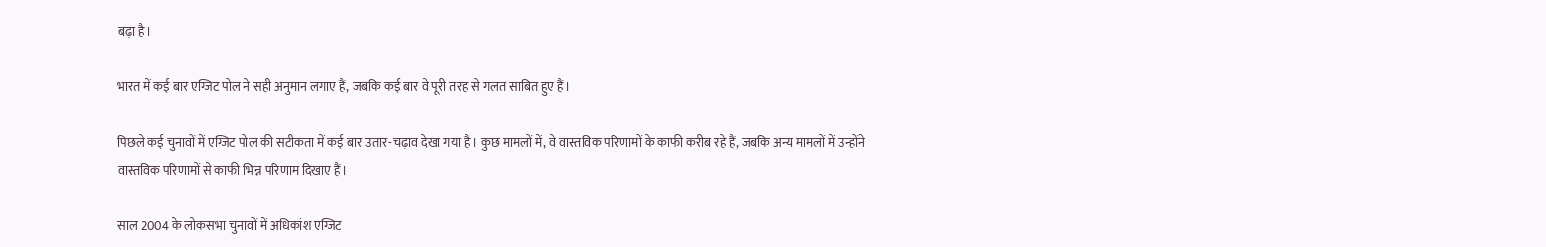बढ़ा है।

भारत में कई बार एग्जिट पोल ने सही अनुमान लगाए हैं, जबकि कई बार वे पूरी तरह से गलत साबित हुए हैं।

पिछले कई चुनावों में एग्जिट पोल की सटीकता में कई बार उतार-चढ़ाव देखा गया है। कुछ मामलों में, वे वास्तविक परिणामों के काफी करीब रहे हैं, जबकि अन्य मामलों में उन्होंने वास्तविक परिणामों से काफी भिन्न परिणाम दिखाए हैं।

साल 2004 के लोकसभा चुनावों में अधिकांश एग्जिट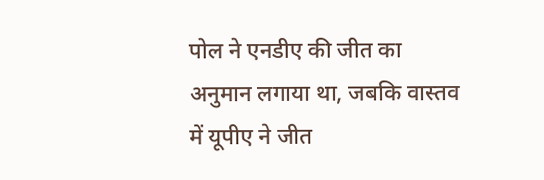पोल ने एनडीए की जीत का अनुमान लगाया था, जबकि वास्तव में यूपीए ने जीत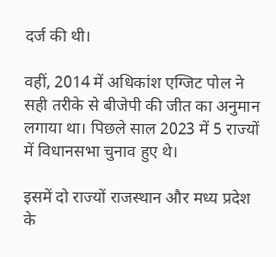दर्ज की थी।

वहीं, 2014 में अधिकांश एग्जिट पोल ने सही तरीके से बीजेपी की जीत का अनुमान लगाया था। पिछले साल 2023 में 5 राज्यों में विधानसभा चुनाव हुए थे।

इसमें दो राज्यों राजस्थान और मध्य प्रदेश के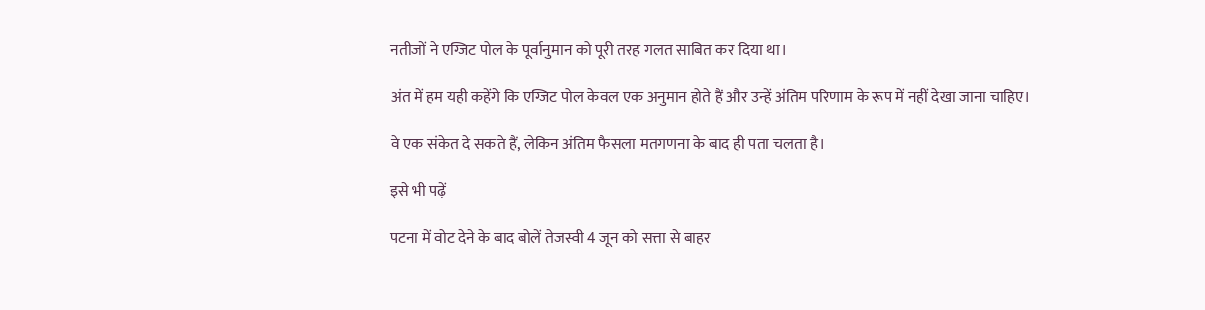नतीजों ने एग्जिट पोल के पूर्वानुमान को पूरी तरह गलत साबित कर दिया था।

अंत में हम यही कहेंगे कि एग्जिट पोल केवल एक अनुमान होते हैं और उन्हें अंतिम परिणाम के रूप में नहीं देखा जाना चाहिए।

वे एक संकेत दे सकते हैं, लेकिन अंतिम फैसला मतगणना के बाद ही पता चलता है।

इसे भी पढ़ें

पटना में वोट देने के बाद बोलें तेजस्वी 4 जून को सत्ता से बाहर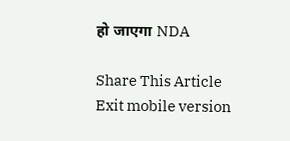हो जाएगा NDA

Share This Article
Exit mobile version